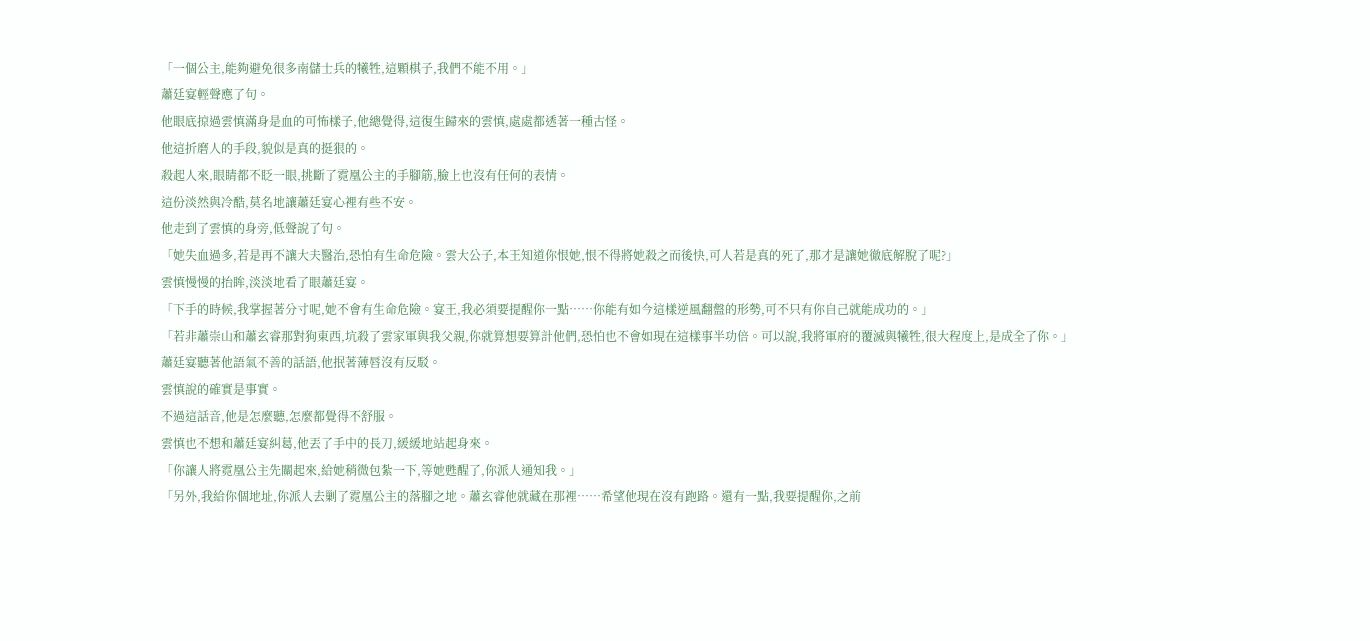「一個公主,能夠避免很多南儲士兵的犧牲,這顆棋子,我們不能不用。」
蕭廷宴輕聲應了句。
他眼底掠過雲慎滿身是血的可怖樣子,他總覺得,這復生歸來的雲慎,處處都透著一種古怪。
他這折磨人的手段,貌似是真的挺狠的。
殺起人來,眼睛都不眨一眼,挑斷了霓凰公主的手腳筋,臉上也沒有任何的表情。
這份淡然與冷酷,莫名地讓蕭廷宴心裡有些不安。
他走到了雲慎的身旁,低聲說了句。
「她失血過多,若是再不讓大夫醫治,恐怕有生命危險。雲大公子,本王知道你恨她,恨不得將她殺之而後快,可人若是真的死了,那才是讓她徹底解脫了呢?」
雲慎慢慢的抬眸,淡淡地看了眼蕭廷宴。
「下手的時候,我掌握著分寸呢,她不會有生命危險。宴王,我必須要提醒你一點……你能有如今這樣逆風翻盤的形勢,可不只有你自己就能成功的。」
「若非蕭崇山和蕭玄睿那對狗東西,坑殺了雲家軍與我父親,你就算想要算計他們,恐怕也不會如現在這樣事半功倍。可以說,我將軍府的覆滅與犧牲,很大程度上,是成全了你。」
蕭廷宴聽著他語氣不善的話語,他抿著薄唇沒有反駁。
雲慎說的確實是事實。
不過這話音,他是怎麼聽,怎麼都覺得不舒服。
雲慎也不想和蕭廷宴糾葛,他丟了手中的長刀,緩緩地站起身來。
「你讓人將霓凰公主先關起來,給她稍微包紮一下,等她甦醒了,你派人通知我。」
「另外,我給你個地址,你派人去剿了霓凰公主的落腳之地。蕭玄睿他就藏在那裡……希望他現在沒有跑路。還有一點,我要提醒你,之前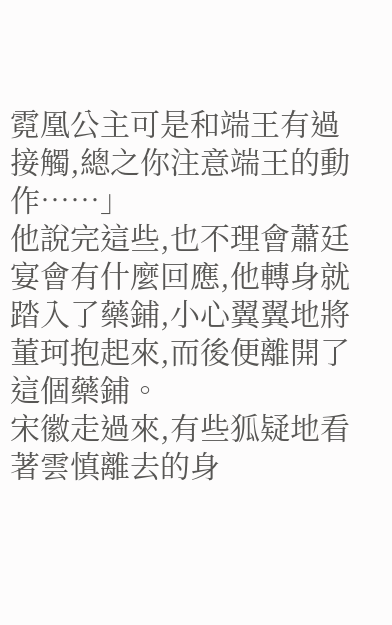霓凰公主可是和端王有過接觸,總之你注意端王的動作……」
他說完這些,也不理會蕭廷宴會有什麼回應,他轉身就踏入了藥鋪,小心翼翼地將董珂抱起來,而後便離開了這個藥鋪。
宋徽走過來,有些狐疑地看著雲慎離去的身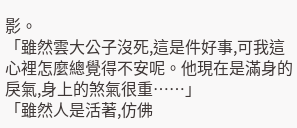影。
「雖然雲大公子沒死,這是件好事,可我這心裡怎麼總覺得不安呢。他現在是滿身的戾氣,身上的煞氣很重……」
「雖然人是活著,仿佛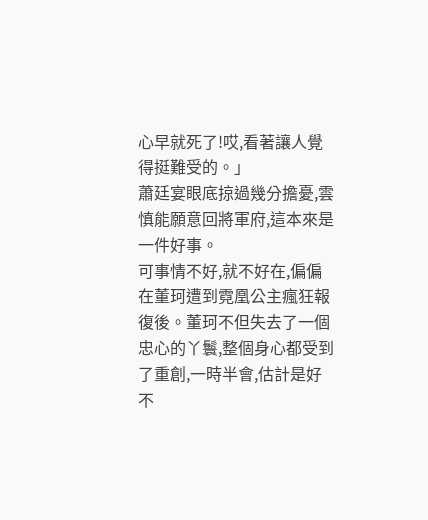心早就死了!哎,看著讓人覺得挺難受的。」
蕭廷宴眼底掠過幾分擔憂,雲慎能願意回將軍府,這本來是一件好事。
可事情不好,就不好在,偏偏在董珂遭到霓凰公主瘋狂報復後。董珂不但失去了一個忠心的丫鬟,整個身心都受到了重創,一時半會,估計是好不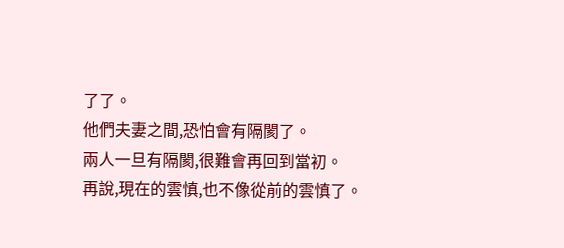了了。
他們夫妻之間,恐怕會有隔閡了。
兩人一旦有隔閡,很難會再回到當初。
再說,現在的雲慎,也不像從前的雲慎了。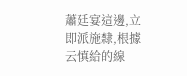蕭廷宴這邊,立即派施隸,根據云慎給的線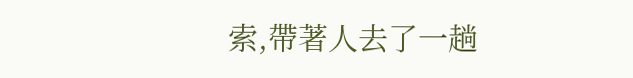索,帶著人去了一趟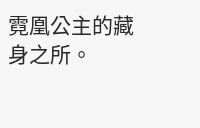霓凰公主的藏身之所。